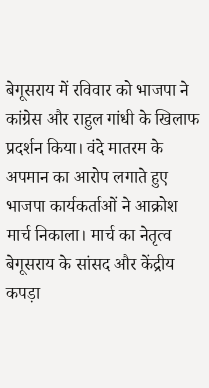बेगूसराय में रविवार को भाजपा ने कांग्रेस और राहुल गांधी के खिलाफ प्रदर्शन किया। वंदे मातरम के अपमान का आरोप लगाते हुए भाजपा कार्यकर्ताओं ने आक्रोश मार्च निकाला। मार्च का नेतृत्व बेगूसराय के सांसद और केंद्रीय कपड़ा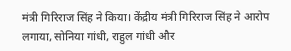मंत्री गिरिराज सिंह ने किया। केंद्रीय मंत्री गिरिराज सिंह ने आरोप लगाया, सोनिया गांधी, राहुल गांधी और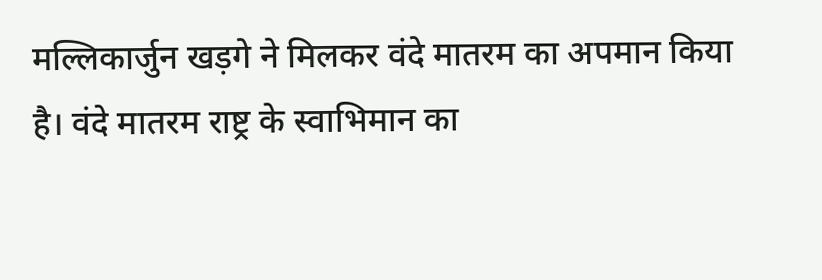मल्लिकार्जुन खड़गे ने मिलकर वंदे मातरम का अपमान किया है। वंदे मातरम राष्ट्र के स्वाभिमान का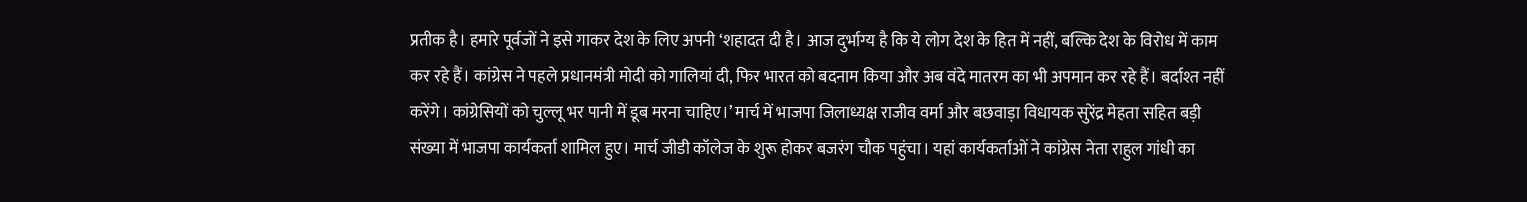प्रतीक है। हमारे पूर्वजों ने इसे गाकर देश के लिए अपनी ‘शहादत दी है। आज दुर्भाग्य है कि ये लोग देश के हित में नहीं, बल्कि देश के विरोध में काम कर रहे हैं। कांग्रेस ने पहले प्रधानमंत्री मोदी को गालियां दी, फिर भारत को बदनाम किया और अब वंदे मातरम का भी अपमान कर रहे हैं। बर्दाश्त नहीं करेंगे। कांग्रेसियों को चुल्लू भर पानी में डूब मरना चाहिए।’ मार्च में भाजपा जिलाध्यक्ष राजीव वर्मा और बछवाड़ा विधायक सुरेंद्र मेहता सहित बड़ी संख्या में भाजपा कार्यकर्ता शामिल हुए। मार्च जीडी कॉलेज के शुरू होकर बजरंग चौक पहुंचा। यहां कार्यकर्ताओं ने कांग्रेस नेता राहुल गांधी का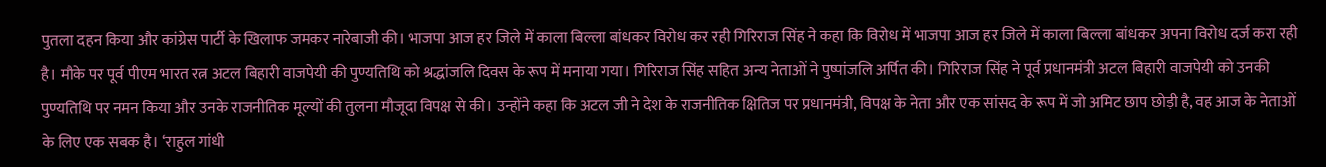पुतला दहन किया और कांग्रेस पार्टी के खिलाफ जमकर नारेबाजी की। भाजपा आज हर जिले में काला बिल्ला बांधकर विरोध कर रही गिरिराज सिंह ने कहा कि विरोध में भाजपा आज हर जिले में काला बिल्ला बांधकर अपना विरोध दर्ज करा रही है। मौके पर पूर्व पीएम भारत रत्न अटल बिहारी वाजपेयी की पुण्यतिथि को श्रद्धांजलि दिवस के रूप में मनाया गया। गिरिराज सिंह सहित अन्य नेताओं ने पुष्पांजलि अर्पित की। गिरिराज सिंह ने पूर्व प्रधानमंत्री अटल बिहारी वाजपेयी को उनकी पुण्यतिथि पर नमन किया और उनके राजनीतिक मूल्यों की तुलना मौजूदा विपक्ष से की। उन्होंने कहा कि अटल जी ने देश के राजनीतिक क्षितिज पर प्रधानमंत्री, विपक्ष के नेता और एक सांसद के रूप में जो अमिट छाप छोड़ी है, वह आज के नेताओं के लिए एक सबक है। ‘राहुल गांधी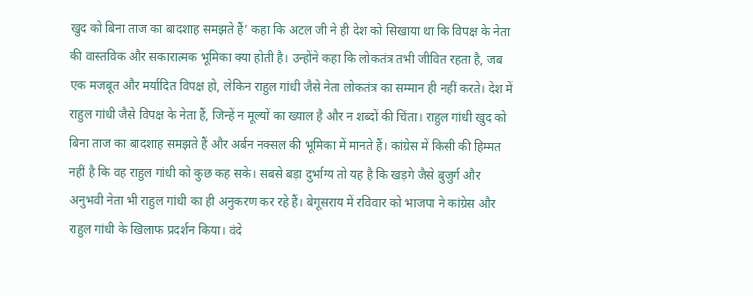खुद को बिना ताज का बादशाह समझते हैं’ कहा कि अटल जी ने ही देश को सिखाया था कि विपक्ष के नेता की वास्तविक और सकारात्मक भूमिका क्या होती है। उन्होंने कहा कि लोकतंत्र तभी जीवित रहता है, जब एक मजबूत और मर्यादित विपक्ष हो, लेकिन राहुल गांधी जैसे नेता लोकतंत्र का सम्मान ही नहीं करते। देश में राहुल गांधी जैसे विपक्ष के नेता हैं, जिन्हें न मूल्यों का ख्याल है और न शब्दों की चिंता। राहुल गांधी खुद को बिना ताज का बादशाह समझते हैं और अर्बन नक्सल की भूमिका में मानते हैं। कांग्रेस में किसी की हिम्मत नहीं है कि वह राहुल गांधी को कुछ कह सके। सबसे बड़ा दुर्भाग्य तो यह है कि खड़गे जैसे बुजुर्ग और अनुभवी नेता भी राहुल गांधी का ही अनुकरण कर रहे हैं। बेगूसराय में रविवार को भाजपा ने कांग्रेस और राहुल गांधी के खिलाफ प्रदर्शन किया। वंदे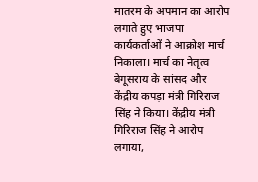मातरम के अपमान का आरोप लगाते हुए भाजपा कार्यकर्ताओं ने आक्रोश मार्च निकाला। मार्च का नेतृत्व बेगूसराय के सांसद और केंद्रीय कपड़ा मंत्री गिरिराज सिंह ने किया। केंद्रीय मंत्री गिरिराज सिंह ने आरोप लगाया,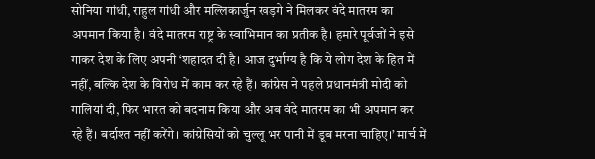सोनिया गांधी, राहुल गांधी और मल्लिकार्जुन खड़गे ने मिलकर वंदे मातरम का अपमान किया है। वंदे मातरम राष्ट्र के स्वाभिमान का प्रतीक है। हमारे पूर्वजों ने इसे गाकर देश के लिए अपनी ‘शहादत दी है। आज दुर्भाग्य है कि ये लोग देश के हित में नहीं, बल्कि देश के विरोध में काम कर रहे हैं। कांग्रेस ने पहले प्रधानमंत्री मोदी को गालियां दी, फिर भारत को बदनाम किया और अब वंदे मातरम का भी अपमान कर रहे हैं। बर्दाश्त नहीं करेंगे। कांग्रेसियों को चुल्लू भर पानी में डूब मरना चाहिए।’ मार्च में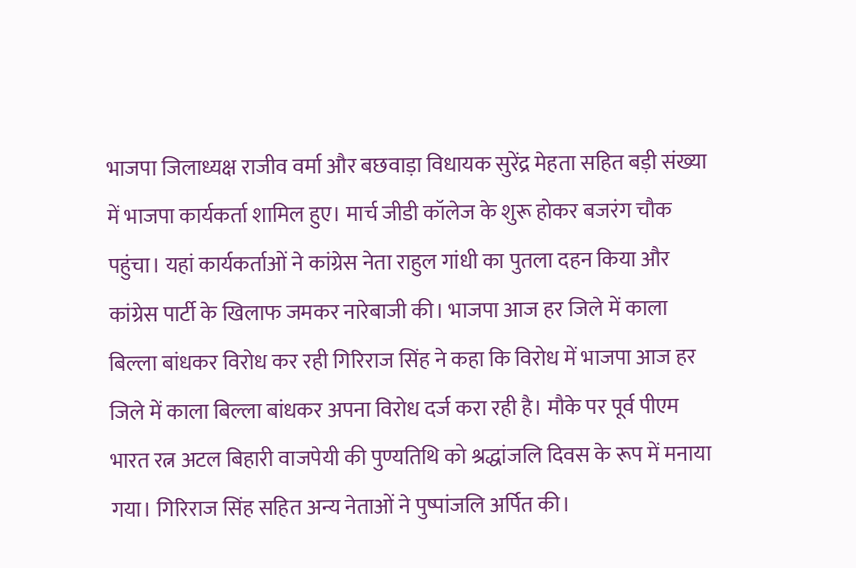भाजपा जिलाध्यक्ष राजीव वर्मा और बछवाड़ा विधायक सुरेंद्र मेहता सहित बड़ी संख्या में भाजपा कार्यकर्ता शामिल हुए। मार्च जीडी कॉलेज के शुरू होकर बजरंग चौक पहुंचा। यहां कार्यकर्ताओं ने कांग्रेस नेता राहुल गांधी का पुतला दहन किया और कांग्रेस पार्टी के खिलाफ जमकर नारेबाजी की। भाजपा आज हर जिले में काला बिल्ला बांधकर विरोध कर रही गिरिराज सिंह ने कहा कि विरोध में भाजपा आज हर जिले में काला बिल्ला बांधकर अपना विरोध दर्ज करा रही है। मौके पर पूर्व पीएम भारत रत्न अटल बिहारी वाजपेयी की पुण्यतिथि को श्रद्धांजलि दिवस के रूप में मनाया गया। गिरिराज सिंह सहित अन्य नेताओं ने पुष्पांजलि अर्पित की।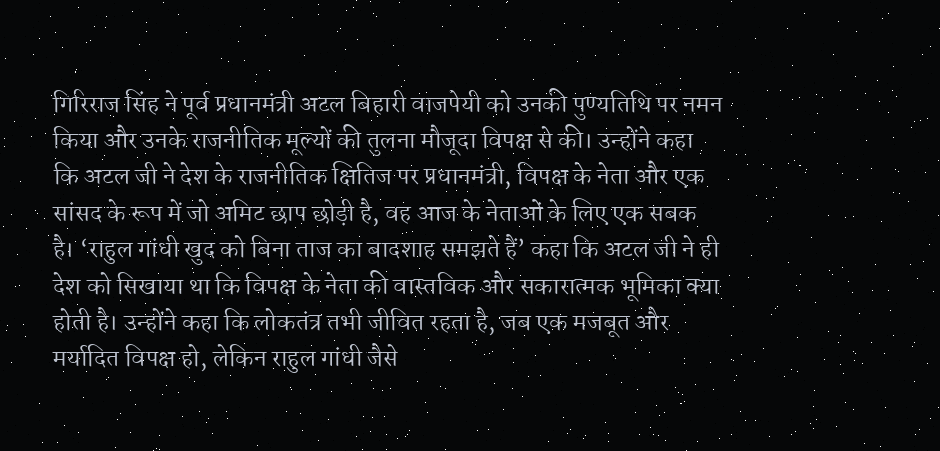गिरिराज सिंह ने पूर्व प्रधानमंत्री अटल बिहारी वाजपेयी को उनकी पुण्यतिथि पर नमन किया और उनके राजनीतिक मूल्यों की तुलना मौजूदा विपक्ष से की। उन्होंने कहा कि अटल जी ने देश के राजनीतिक क्षितिज पर प्रधानमंत्री, विपक्ष के नेता और एक सांसद के रूप में जो अमिट छाप छोड़ी है, वह आज के नेताओं के लिए एक सबक है। ‘राहुल गांधी खुद को बिना ताज का बादशाह समझते हैं’ कहा कि अटल जी ने ही देश को सिखाया था कि विपक्ष के नेता की वास्तविक और सकारात्मक भूमिका क्या होती है। उन्होंने कहा कि लोकतंत्र तभी जीवित रहता है, जब एक मजबूत और मर्यादित विपक्ष हो, लेकिन राहुल गांधी जैसे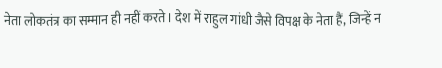नेता लोकतंत्र का सम्मान ही नहीं करते। देश में राहुल गांधी जैसे विपक्ष के नेता हैं, जिन्हें न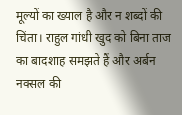मूल्यों का ख्याल है और न शब्दों की चिंता। राहुल गांधी खुद को बिना ताज का बादशाह समझते हैं और अर्बन नक्सल की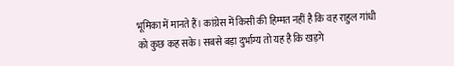भूमिका में मानते हैं। कांग्रेस में किसी की हिम्मत नहीं है कि वह राहुल गांधी को कुछ कह सके। सबसे बड़ा दुर्भाग्य तो यह है कि खड़गे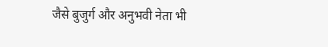जैसे बुजुर्ग और अनुभवी नेता भी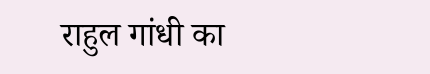राहुल गांधी का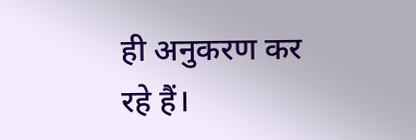ही अनुकरण कर रहे हैं।